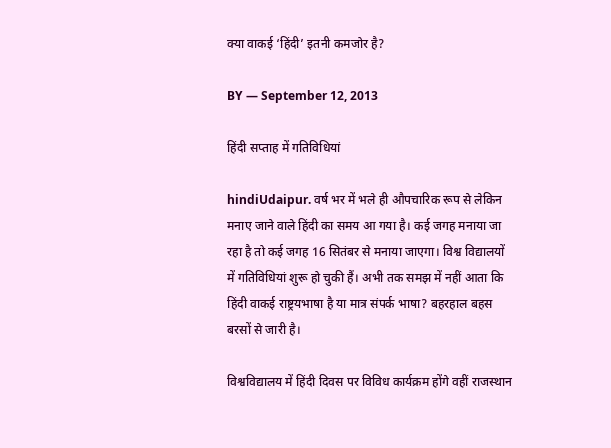क्या वाकई ‘हिंदी’ इतनी कमजोर है?

BY — September 12, 2013

हिंदी सप्ताह में गतिविधियां

hindiUdaipur. वर्ष भर में भले ही औपचारिक रूप से लेकिन मनाए जाने वाले हिंदी का समय आ गया है। कई जगह मनाया जा रहा है तो कई जगह 16 सितंबर से मनाया जाएगा। विश्व विद्यालयों में गतिविधियां शुरू हो चुकी हैं। अभी तक समझ में नहीं आता कि हिंदी वाकई राष्ट्रयभाषा है या मात्र संपर्क भाषा? बहरहाल बहस बरसों से जारी है।

विश्वविद्यालय में हिंदी दिवस पर विविध कार्यक्रम होंगे वहीं राजस्थान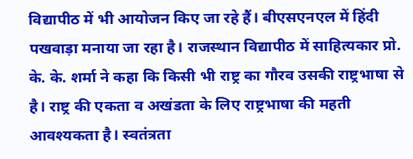विद्यापीठ में भी आयोजन किए जा रहे हैं। बीएसएनएल में हिंदी पखवाड़ा मनाया जा रहा है। राजस्थान विद्यापीठ में साहित्यकार प्रो. के. के. शर्मा ने कहा कि किसी भी राष्ट्र का गौरव उसकी राष्ट्रभाषा से है। राष्ट्र की एकता व अखंडता के लिए राष्ट्रभाषा की महती आवश्यकता है। स्वतंत्रता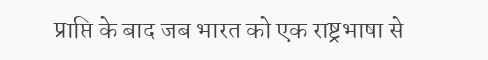प्राप्ति के बाद जब भारत को एक राष्ट्रभाषा से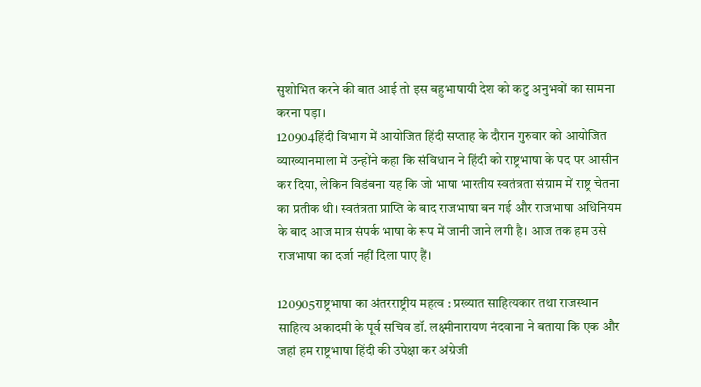सुशोभित करने की बात आई तो इस बहुभाषायी देश को कटु अनुभवों का सामना करना पड़ा।
120904हिंदी विभाग में आयोजित हिंदी सप्ताह के दौरान गुरुवार को आयोजित व्याख्यानमाला में उन्होंने कहा कि संविधान ने हिंदी को राष्ट्रभाषा के पद पर आसीन कर दिया, लेकिन विडंबना यह कि जो भाषा भारतीय स्वतंत्रता संग्राम में राष्ट्र चेतना का प्रतीक थी। स्वतंत्रता प्राप्ति के बाद राजभाषा बन गई और राजभाषा अधिनियम के बाद आज मात्र संपर्क भाषा के रूप में जानी जाने लगी है। आज तक हम उसे राजभाषा का दर्जा नहीं दिला पाए हैं।

120905राष्ट्रभाषा का अंतरराष्ट्रीय महत्व : प्रख्यात साहित्यकार तथा राजस्थान साहित्य अकादमी के पूर्व सचिव डॉ. लक्ष्मीनारायण नंदवाना ने बताया कि एक और जहां हम राष्ट्रभाषा हिंदी की उपेक्षा कर अंग्रेजी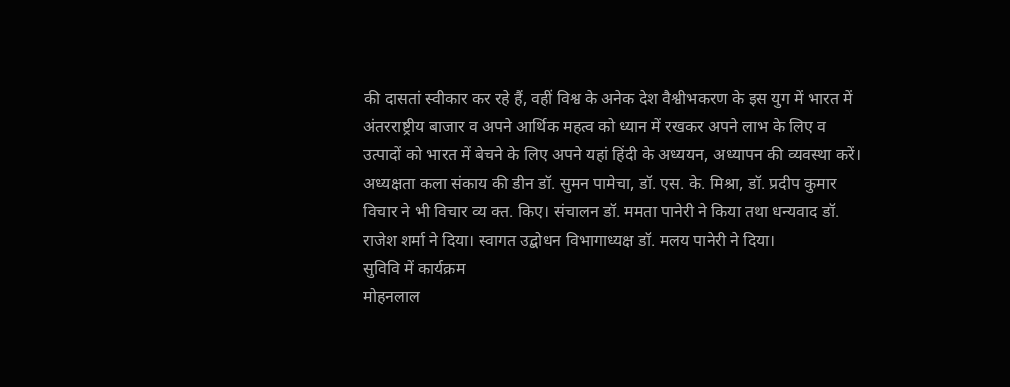की दासतां स्वीकार कर रहे हैं, वहीं विश्व के अनेक देश वैश्वीभकरण के इस युग में भारत में अंतरराष्ट्रीय बाजार व अपने आर्थिक महत्व को ध्यान में रखकर अपने लाभ के लिए व उत्पादों को भारत में बेचने के लिए अपने यहां हिंदी के अध्ययन, अध्यापन की व्यवस्था करें। अध्यक्षता कला संकाय की डीन डॉ. सुमन पामेचा, डॉ. एस. के. मिश्रा, डॉ. प्रदीप कुमार विचार ने भी विचार व्य क्त. किए। संचालन डॉ. ममता पानेरी ने किया तथा धन्यवाद डॉ. राजेश शर्मा ने दिया। स्वागत उद्बोधन विभागाध्यक्ष डॉ. मलय पानेरी ने दिया।
सुविवि में कार्यक्रम
मोहनलाल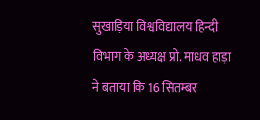सुखाड़िया विश्वविद्यालय हिन्दी विभाग के अध्यक्ष प्रो. माधव हाड़ा ने बताया कि 16 सितम्बर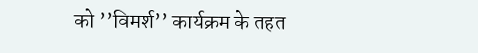को ’’विमर्श’’ कार्यक्रम के तहत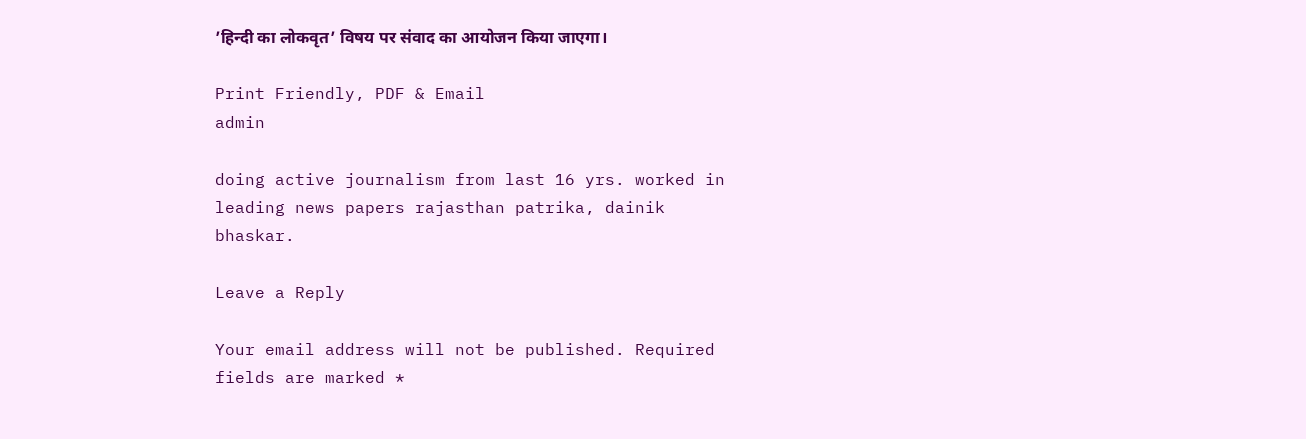’हिन्दी का लोकवृत’ विषय पर संवाद का आयोजन किया जाएगा।

Print Friendly, PDF & Email
admin

doing active journalism from last 16 yrs. worked in leading news papers rajasthan patrika, dainik bhaskar.

Leave a Reply

Your email address will not be published. Required fields are marked *